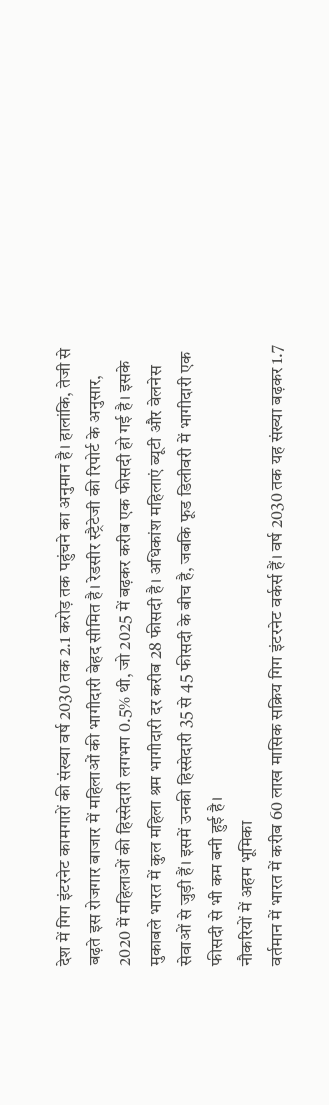देश में गिग इंटरनेट कामगारों की संख्या वर्ष 2030 तक 2.1 करोड़ तक पहुंचने का अनुमान है। हालांकि, तेजी से बढ़ते इस रोजगार बाजार में महिलाओं की भागीदारी बेहद सीमित है। रेडसीर स्ट्रैटेजी की रिपोर्ट के अनुसार, 2020 में महिलाओं की हिस्सेदारी लगभग 0.5% थी, जो 2025 में बढ़कर करीब एक फीसदी हो गई है। इसके मुकाबले भारत में कुल महिला श्रम भागीदारी दर करीब 28 फीसदी है। अधिकांश महिलाएं ब्यूटी और वेलनेस सेवाओं से जुड़ी हैं। इसमें उनकी हिस्सेदारी 35 से 45 फीसदी के बीच है, जबकि फूड डिलीवरी में भागीदारी एक फीसदी से भी कम बनी हुई है।
नौकरियों में अहम भूमिका
वर्तमान में भारत में करीब 60 लाख मासिक सक्रिय गिग इंटरनेट वर्कर्स हैं। वर्ष 2030 तक यह संख्या बढ़कर 1.7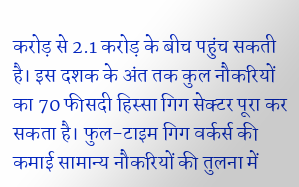करोड़ से 2.1 करोड़ के बीच पहुंच सकती है। इस दशक के अंत तक कुल नौकरियों का 70 फीसदी हिस्सा गिग सेक्टर पूरा कर सकता है। फुल-टाइम गिग वर्कर्स की कमाई सामान्य नौकरियों की तुलना में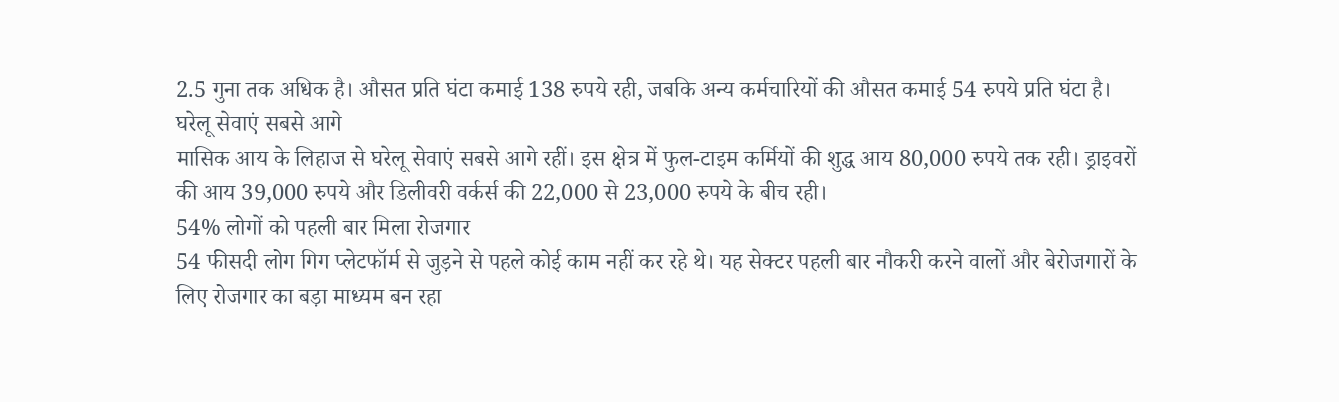2.5 गुना तक अधिक है। औसत प्रति घंटा कमाई 138 रुपये रही, जबकि अन्य कर्मचारियों की औसत कमाई 54 रुपये प्रति घंटा है।
घरेलू सेवाएं सबसे आगे
मासिक आय के लिहाज से घरेलू सेवाएं सबसे आगे रहीं। इस क्षेत्र में फुल-टाइम कर्मियों की शुद्ध आय 80,000 रुपये तक रही। ड्राइवरों की आय 39,000 रुपये और डिलीवरी वर्कर्स की 22,000 से 23,000 रुपये के बीच रही।
54% लोगों को पहली बार मिला रोजगार
54 फीसदी लोग गिग प्लेटफॉर्म से जुड़ने से पहले कोई काम नहीं कर रहे थे। यह सेक्टर पहली बार नौकरी करने वालों और बेरोजगारों के लिए रोजगार का बड़ा माध्यम बन रहा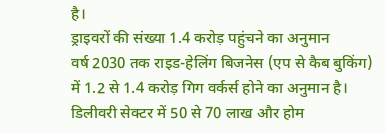है।
ड्राइवरों की संख्या 1.4 करोड़ पहुंचने का अनुमान
वर्ष 2030 तक राइड-हेलिंग बिजनेस (एप से कैब बुकिंग) में 1.2 से 1.4 करोड़ गिग वर्कर्स होने का अनुमान है। डिलीवरी सेक्टर में 50 से 70 लाख और होम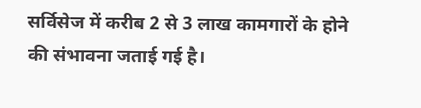सर्विसेज में करीब 2 से 3 लाख कामगारों के होने की संभावना जताई गई है।